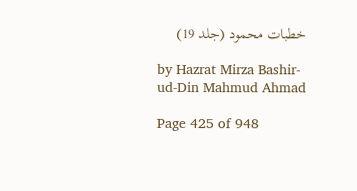خطبات محمود (جلد 19)

by Hazrat Mirza Bashir-ud-Din Mahmud Ahmad

Page 425 of 948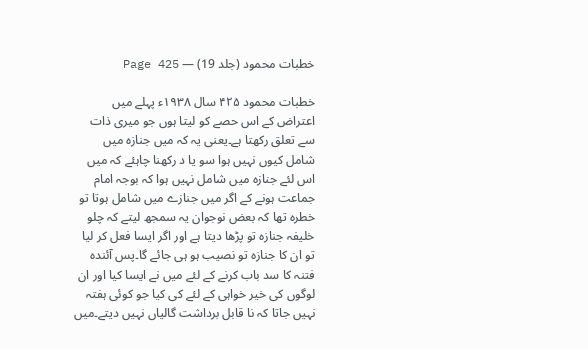خطبات محمود (جلد 19) — Page 425

خطبات محمود ۴۲۵ سال ۱۹۳۸ء پہلے میں اعتراض کے اس حصے کو لیتا ہوں جو میری ذات سے تعلق رکھتا ہے۔یعنی یہ کہ میں جنازہ میں شامل کیوں نہیں ہوا سو یا د رکھنا چاہئے کہ میں اس لئے جنازہ میں شامل نہیں ہوا کہ بوجہ امام جماعت ہونے کے اگر میں جنازے میں شامل ہوتا تو خطرہ تھا کہ بعض نوجوان یہ سمجھ لیتے کہ چلو خلیفہ جنازہ تو پڑھا دیتا ہے اور اگر ایسا فعل کر لیا تو ان کا جنازہ تو نصیب ہو ہی جائے گا۔پس آئندہ فتنہ کا سد باب کرنے کے لئے میں نے ایسا کیا اور ان لوگوں کی خیر خواہی کے لئے کی کیا جو کوئی ہفتہ نہیں جاتا کہ نا قابل برداشت گالیاں نہیں دیتے۔میں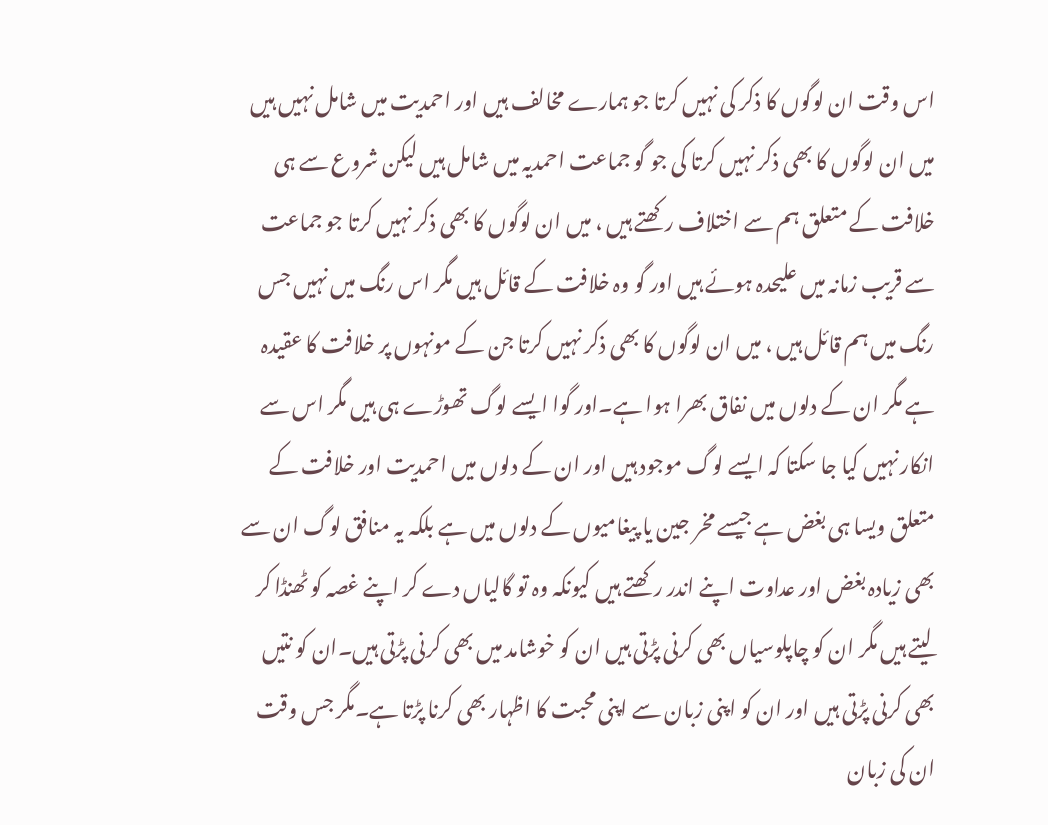اس وقت ان لوگوں کا ذکر کی نہیں کرتا جو ہمارے مخالف ہیں اور احمدیت میں شامل نہیں ہیں میں ان لوگوں کا بھی ذکر نہیں کرتا کی جو گو جماعت احمدیہ میں شامل ہیں لیکن شروع سے ہی خلافت کے متعلق ہم سے اختلاف رکھتے ہیں ، میں ان لوگوں کا بھی ذکر نہیں کرتا جو جماعت سے قریب زمانہ میں علیحدہ ہوئے ہیں اور گو وہ خلافت کے قائل ہیں مگر اس رنگ میں نہیں جس رنگ میں ہم قائل ہیں ، میں ان لوگوں کا بھی ذکر نہیں کرتا جن کے مونہوں پر خلافت کا عقیدہ ہے مگر ان کے دلوں میں نفاق بھرا ہوا ہے۔اور گوا ایسے لوگ تھوڑے ہی ہیں مگر اس سے انکار نہیں کیا جا سکتا کہ ایسے لوگ موجود ہیں اور ان کے دلوں میں احمدیت اور خلافت کے متعلق ویسا ہی بغض ہے جیسے مخر جین یا پیغامیوں کے دلوں میں ہے بلکہ یہ منافق لوگ ان سے بھی زیادہ بغض اور عداوت اپنے اندر رکھتے ہیں کیونکہ وہ تو گالیاں دے کر اپنے غصہ کو ٹھنڈا کر لیتے ہیں مگر ان کو چاپلوسیاں بھی کرنی پڑتی ہیں ان کو خوشامد میں بھی کرنی پڑتی ہیں۔ان کو نتیں بھی کرنی پڑتی ہیں اور ان کو اپنی زبان سے اپنی محبت کا اظہار بھی کرنا پڑتا ہے۔مگر جس وقت ان کی زبان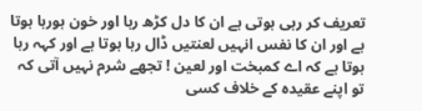تعریف کر رہی ہوتی ہے ان کا دل کڑھ رہا اور خون ہورہا ہوتا ہے اور ان کا نفس انہیں لعنتیں ڈال رہا ہوتا ہے اور کہہ رہا ہوتا ہے کہ اے کمبخت اور لعین ! تجھے شرم نہیں آتی کہ تو اپنے عقیدہ کے خلاف کسی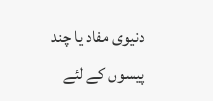دنیوی مفاد یا چند پیسوں کے لئے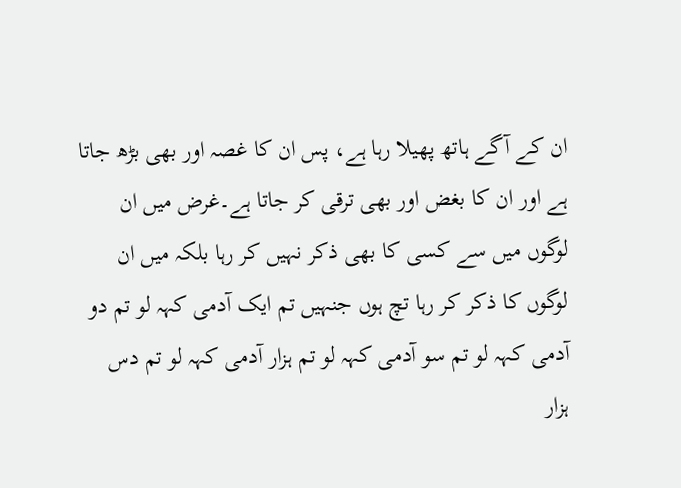ان کے آگے ہاتھ پھیلا رہا ہے، پس ان کا غصہ اور بھی بڑھ جاتا ہے اور ان کا بغض اور بھی ترقی کر جاتا ہے۔غرض میں ان لوگوں میں سے کسی کا بھی ذکر نہیں کر رہا بلکہ میں ان لوگوں کا ذکر کر رہا تچ ہوں جنہیں تم ایک آدمی کہہ لو تم دو آدمی کہہ لو تم سو آدمی کہہ لو تم ہزار آدمی کہہ لو تم دس ہزار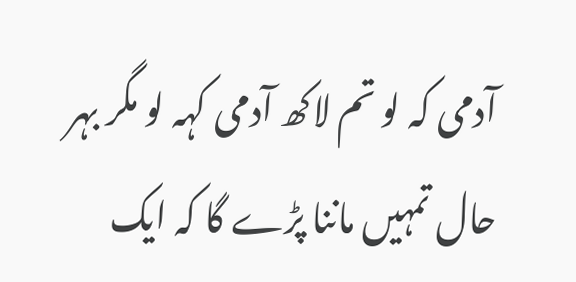آدمی کہ لو تم لاکھ آدمی کہہ لو مگر بہر حال تمہیں ماننا پڑے گا کہ ایک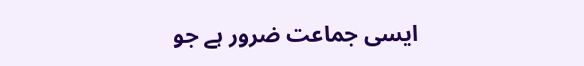ایسی جماعت ضرور ہے جو